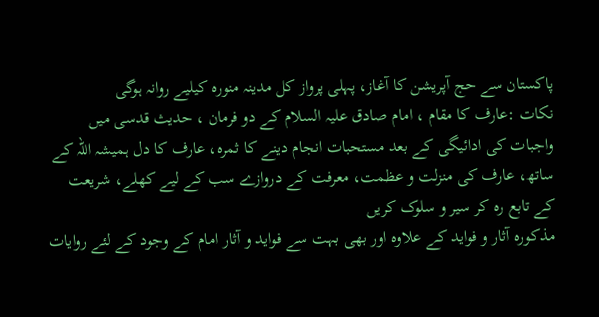پاکستان سے حج آپریشن کا آغاز، پہلی پرواز کل مدینہ منورہ کیلیے روانہ ہوگی
نکات :عارف کا مقام ، امام صادق علیہ السلام کے دو فرمان ، حدیث قدسی میں واجبات کی ادائیگی کے بعد مستحبات انجام دینے کا ثمرہ، عارف کا دل ہمیشہ اللہ کے ساتھ، عارف کی منزلت و عظمت، معرفت کے دروازے سب کے لیے کھلے، شریعت کے تابع رہ کر سیر و سلوک کریں
مذکورہ آثار و فواید کے علاوہ اور بھی بہت سے فواید و آثار امام کے وجود کے لئے روایات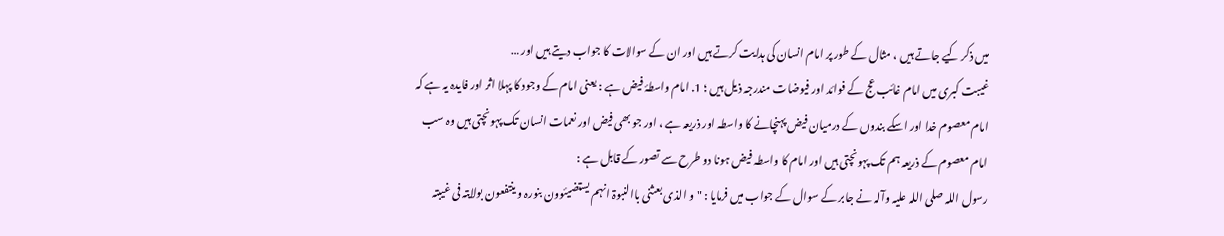میں ذکر کیے جاتے ہیں ، مثال کے طور پر امام انسان کی ہدایت کرتے ہیں اور ان کے سوالات کا جواب دیتے ہیں اور …
غیبت کبری میں امام غائب عج کے فوائد اور فیوضات مندرجہ ذیل ہیں ؛ 1. امام واسطۂ فیض ہے : یعنی امام کے وجود کا پہلا اثر اور فایدہ یہ ہے کہ امام معصوم خدا اور اسکے بندوں کے درمیان فیض پہنچانے کا واسطہ اور ذریعہ ہے ، اور جو بھی فیض اور نعمات انسان تک پہونچتی ہیں وہ سب امام معصوم کے ذریعہ ہم تک پہونچتی ہیں اور امام کا واسطہ فیض ہونا دو طرح سے تصور کے قابل ہے :
رسول اللہ صلی اللہ علیہ وآلہ نے جابر کے سوال کے جواب میں فرمایا : "و الذی بعثنی باالنبوۃ انہم یستضیئوون بنورہ و ینتفعون بولایتہ فی غیبتہ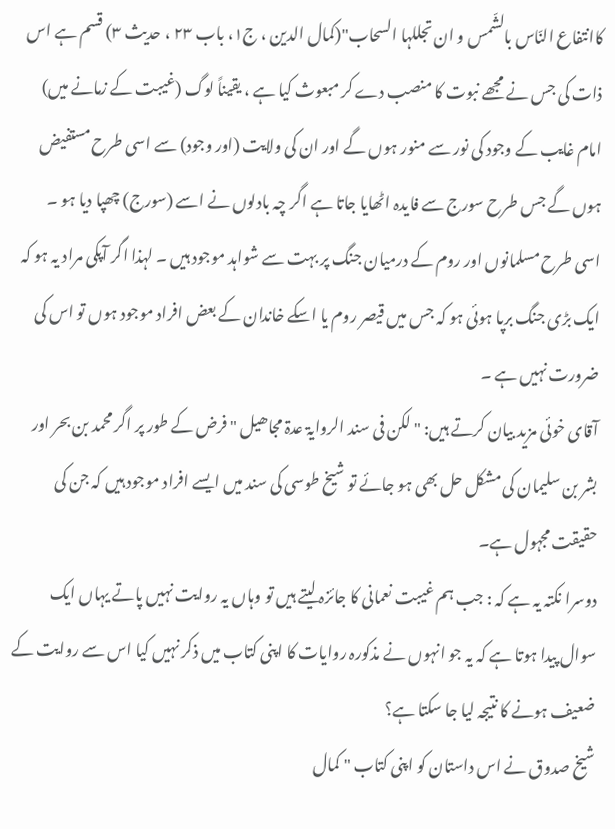کاانتفاع النّاس بالشّمس و ان تجللہا السحاب"(کمال الدین ، ج۱، باب ۲۳ ، حدیث ۳) قسم ہے اس ذات کی جس نے مجھے نبوت کا منصب دے کر مبعوث کیا ہے ، یقیناً لوگ (غیبت کے زمانے میں) امام غایب کے وجود کی نور سے منور ہوں گے اور ان کی ولایت (اور وجود) سے اسی طرح مستفیض ہوں گے جس طرح سورج سے فایدہ اٹھایا جاتا ہے اگر چہ بادلوں نے اسے (سورج) چھپا دیا ہو ۔
اسی طرح مسلمانوں اور روم کے درمیان جنگ پر بہت سے شواہد موجود ہیں ۔ لہذا اگر آپکی مراد یہ ہو کہ ایک بڑی جنگ برپا ہوئی ہو کہ جس میں قیصر روم یا اسکے خاندان کے بعض افراد موجود ہوں تو اس کی ضرورت نہیں ہے ۔
آقای خوئی مزید بیان کرتے ہیں: " لکن فی سند الروایۃ عدۃ مجاھیل " فرض کے طور پر اگر محمد بن بحر اور بشر بن سلیمان کی مشکل حل بھی ہو جائے تو شیخ طوسی کی سند میں ایسے افراد موجود ہیں کہ جن کی حقیقت مجہول ہے۔
دوسرا نکتہ یہ ہے کہ : جب ہم غیبت نعمانی کا جائزہ لیتے ہیں تو وہاں یہ روایت نہیں پاتے یہاں ایک سوال پیدا ہوتا ہے کہ یہ جو انہوں نے مذکورہ روایات کا اپنی کتاب میں ذکر نہیں کیا اس سے روایت کے ضعیف ہونے کا نتیجہ لیا جا سکتا ہے؟
شیخ صدوق نے اس داستان کو اپنی کتاب " کمال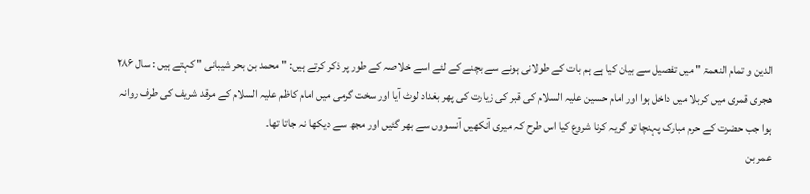الدین و تمام النعمۃ " میں تفصیل سے بیان کیا ہے ہم بات کے طولانی ہونے سے بچنے کے لئے اسے خلاصہ کے طور پر ذکر کرتے ہیں: " محمد بن بحر شیبانی " کہتے ہیں : سال ۲۸۶ ھجری قمری میں کربلا میں داخل ہوا اور امام حسین علیہ السلام کی قبر کی زیارت کی پھر بغداد لوٹ آیا اور سخت گرمی میں امام کاظم علیہ السلام کے مرقد شریف کی طرف روانہ ہوا جب حضرت کے حرم مبارک پہنچا تو گریہ کرنا شروع کیا اس طرح کہ میری آنکھیں آنسووں سے بھر گئیں اور مجھ سے دیکھا نہ جاتا تھا۔
عمر بن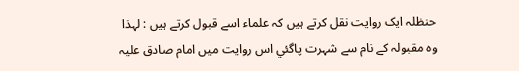حنظلہ ايک روايت نقل کرتے ہيں کہ علماء اسے قبول کرتے ہيں : لہذا وہ مقبولہ کے نام سے شہرت پاگئي اس روايت ميں امام صادق عليہ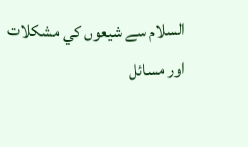السلام سے شيعوں کي مشکلات اور مسائل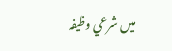ميں شرعي وظيفہ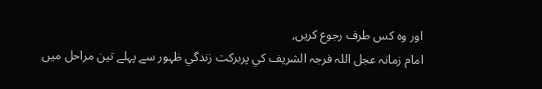اور وہ کس طرف رجوع کريں,
امام زمانہ عجل اللہ فرجہ الشريف کي پربرکت زندگي ظہور سے پہلے تين مراحل ميں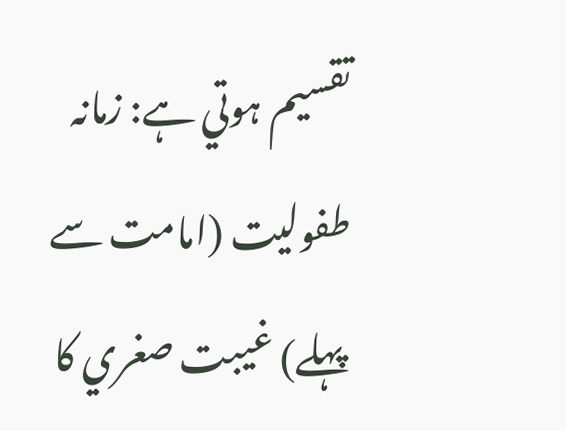تقسيم ہوتي ہے: زمانہ طفوليت (امامت سے پہلے) غيبت صغري کا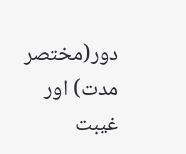دور(مختصر مدت) اور غيبت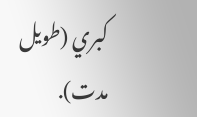کبري (طويل مدت).